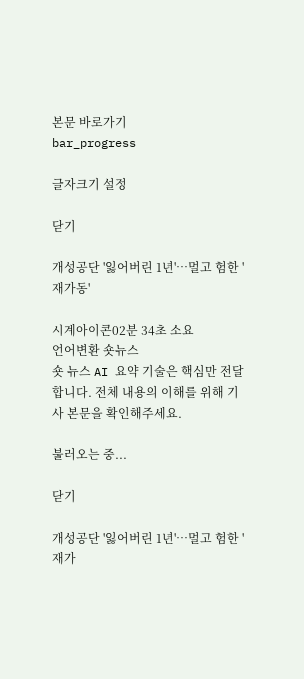본문 바로가기
bar_progress

글자크기 설정

닫기

개성공단 '잃어버린 1년'…멀고 험한 '재가동'

시계아이콘02분 34초 소요
언어변환 숏뉴스
숏 뉴스 AI 요약 기술은 핵심만 전달합니다. 전체 내용의 이해를 위해 기사 본문을 확인해주세요.

불러오는 중...

닫기

개성공단 '잃어버린 1년'…멀고 험한 '재가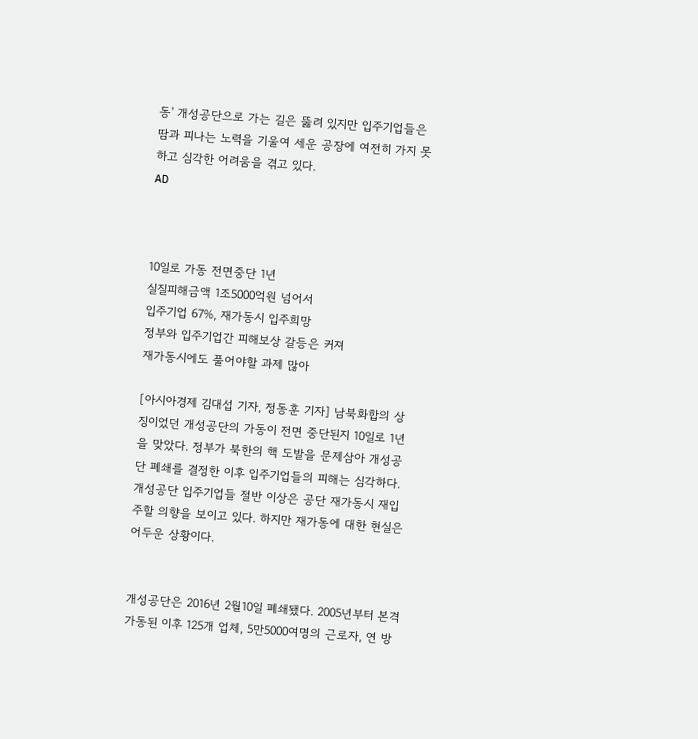동' 개성공단으로 가는 길은 뚫려 있지만 입주기업들은 땀과 피나는 노력을 기울여 세운 공장에 여전히 가지 못하고 심각한 어려움을 겪고 있다.
AD



10일로 가동 전면중단 1년
실질피해금액 1조5000억원 넘어서
입주기업 67%, 재가동시 입주희망
정부와 입주기업간 피해보상 갈등은 커져
재가동시에도 풀어야할 과제 많아

[아시아경제 김대섭 기자, 정동훈 기자] 남북화합의 상징이었던 개성공단의 가동이 전면 중단된지 10일로 1년을 맞았다. 정부가 북한의 핵 도발을 문제삼아 개성공단 폐쇄를 결정한 이후 입주기업들의 피해는 심각하다. 개성공단 입주기업들 절반 이상은 공단 재가동시 재입주할 의향을 보이고 있다. 하지만 재가동에 대한 현실은 어두운 상황이다.


개성공단은 2016년 2월10일 폐쇄됐다. 2005년부터 본격 가동된 이후 125개 업체, 5만5000여명의 근로자, 연 방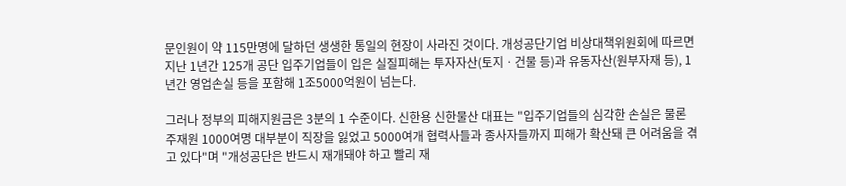문인원이 약 115만명에 달하던 생생한 통일의 현장이 사라진 것이다. 개성공단기업 비상대책위원회에 따르면 지난 1년간 125개 공단 입주기업들이 입은 실질피해는 투자자산(토지ㆍ건물 등)과 유동자산(원부자재 등), 1년간 영업손실 등을 포함해 1조5000억원이 넘는다.

그러나 정부의 피해지원금은 3분의 1 수준이다. 신한용 신한물산 대표는 "입주기업들의 심각한 손실은 물론 주재원 1000여명 대부분이 직장을 잃었고 5000여개 협력사들과 종사자들까지 피해가 확산돼 큰 어려움을 겪고 있다"며 "개성공단은 반드시 재개돼야 하고 빨리 재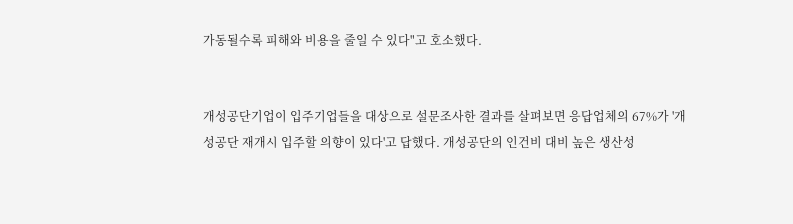가동될수록 피해와 비용을 줄일 수 있다"고 호소했다.


개성공단기업이 입주기업들을 대상으로 설문조사한 결과를 살펴보면 응답업체의 67%가 '개성공단 재개시 입주할 의향이 있다'고 답했다. 개성공단의 인건비 대비 높은 생산성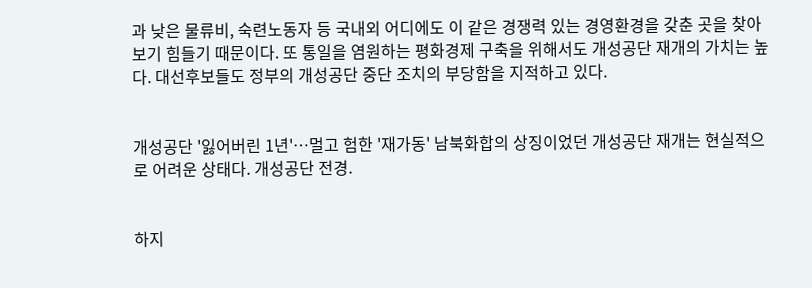과 낮은 물류비, 숙련노동자 등 국내외 어디에도 이 같은 경쟁력 있는 경영환경을 갖춘 곳을 찾아보기 힘들기 때문이다. 또 통일을 염원하는 평화경제 구축을 위해서도 개성공단 재개의 가치는 높다. 대선후보들도 정부의 개성공단 중단 조치의 부당함을 지적하고 있다.


개성공단 '잃어버린 1년'…멀고 험한 '재가동' 남북화합의 상징이었던 개성공단 재개는 현실적으로 어려운 상태다. 개성공단 전경.


하지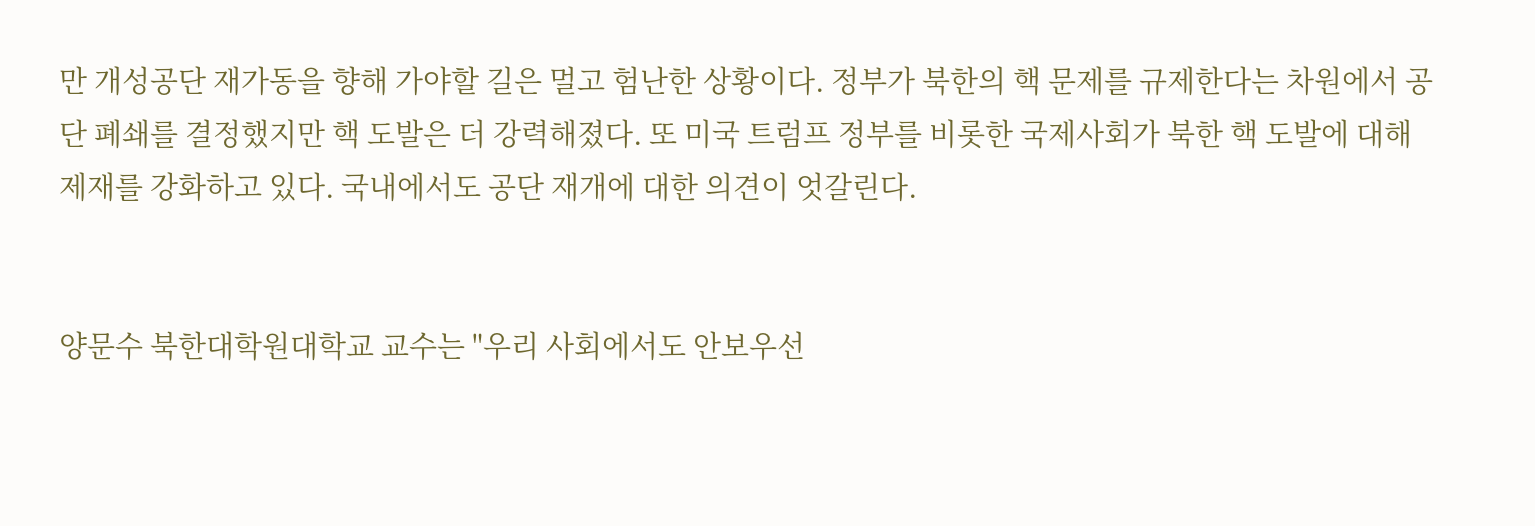만 개성공단 재가동을 향해 가야할 길은 멀고 험난한 상황이다. 정부가 북한의 핵 문제를 규제한다는 차원에서 공단 폐쇄를 결정했지만 핵 도발은 더 강력해졌다. 또 미국 트럼프 정부를 비롯한 국제사회가 북한 핵 도발에 대해 제재를 강화하고 있다. 국내에서도 공단 재개에 대한 의견이 엇갈린다.


양문수 북한대학원대학교 교수는 "우리 사회에서도 안보우선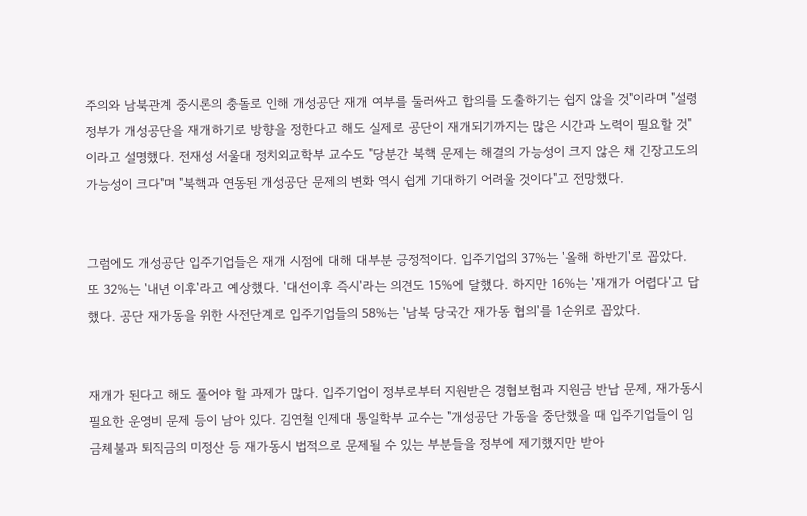주의와 남북관계 중시론의 충돌로 인해 개성공단 재개 여부를 둘러싸고 합의를 도출하기는 쉽지 않을 것"이라며 "설령 정부가 개성공단을 재개하기로 방향을 정한다고 해도 실제로 공단이 재개되기까지는 많은 시간과 노력이 필요할 것"이라고 설명했다. 전재성 서울대 정치외교학부 교수도 "당분간 북핵 문제는 해결의 가능성이 크지 않은 채 긴장고도의 가능성이 크다"며 "북핵과 연동된 개성공단 문제의 변화 역시 쉽게 기대하기 어려울 것이다"고 전망했다.


그럼에도 개성공단 입주기업들은 재개 시점에 대해 대부분 긍정적이다. 입주기업의 37%는 '올해 하반기'로 꼽았다. 또 32%는 '내년 이후'라고 예상했다. '대선이후 즉시'라는 의견도 15%에 달했다. 하지만 16%는 '재개가 어렵다'고 답했다. 공단 재가동을 위한 사전단계로 입주기업들의 58%는 '남북 당국간 재가동 협의'를 1순위로 꼽았다.


재개가 된다고 해도 풀어야 할 과제가 많다. 입주기업이 정부로부터 지원받은 경협보험과 지원금 반납 문제, 재가동시 필요한 운영비 문제 등이 남아 있다. 김연철 인제대 통일학부 교수는 "개성공단 가동을 중단했을 때 입주기업들이 임금체불과 퇴직금의 미정산 등 재가동시 법적으로 문제될 수 있는 부분들을 정부에 제기했지만 받아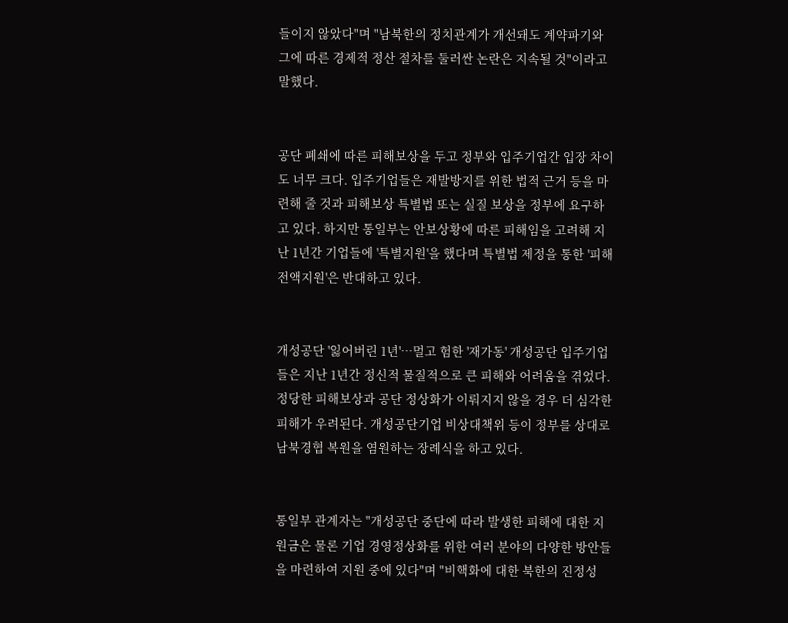들이지 않았다"며 "남북한의 정치관계가 개선돼도 계약파기와 그에 따른 경제적 정산 절차를 둘러싼 논란은 지속될 것"이라고 말했다.


공단 폐쇄에 따른 피해보상을 두고 정부와 입주기업간 입장 차이도 너무 크다. 입주기업들은 재발방지를 위한 법적 근거 등을 마련해 줄 것과 피해보상 특별법 또는 실질 보상을 정부에 요구하고 있다. 하지만 통일부는 안보상황에 따른 피해임을 고려해 지난 1년간 기업들에 '특별지원'을 했다며 특별법 제정을 통한 '피해 전액지원'은 반대하고 있다.


개성공단 '잃어버린 1년'…멀고 험한 '재가동' 개성공단 입주기업들은 지난 1년간 정신적 물질적으로 큰 피해와 어려움을 겪었다. 정당한 피해보상과 공단 정상화가 이뤄지지 않을 경우 더 심각한 피해가 우려된다. 개성공단기업 비상대책위 등이 정부를 상대로 남북경협 복원을 염원하는 장례식을 하고 있다.


통일부 관계자는 "개성공단 중단에 따라 발생한 피해에 대한 지원금은 물론 기업 경영정상화를 위한 여러 분야의 다양한 방안들을 마련하여 지원 중에 있다"며 "비핵화에 대한 북한의 진정성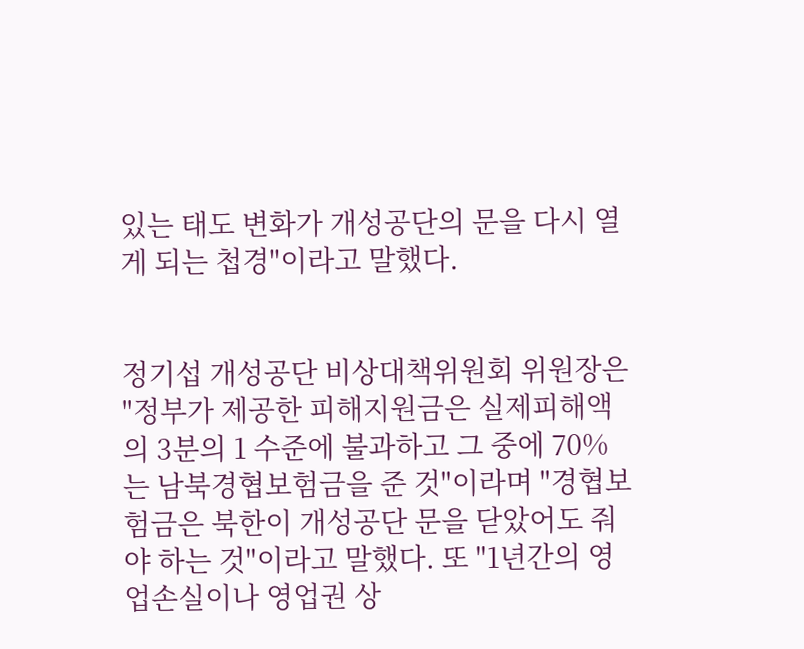있는 태도 변화가 개성공단의 문을 다시 열게 되는 첩경"이라고 말했다.


정기섭 개성공단 비상대책위원회 위원장은 "정부가 제공한 피해지원금은 실제피해액의 3분의 1 수준에 불과하고 그 중에 70%는 남북경협보험금을 준 것"이라며 "경협보험금은 북한이 개성공단 문을 닫았어도 줘야 하는 것"이라고 말했다. 또 "1년간의 영업손실이나 영업권 상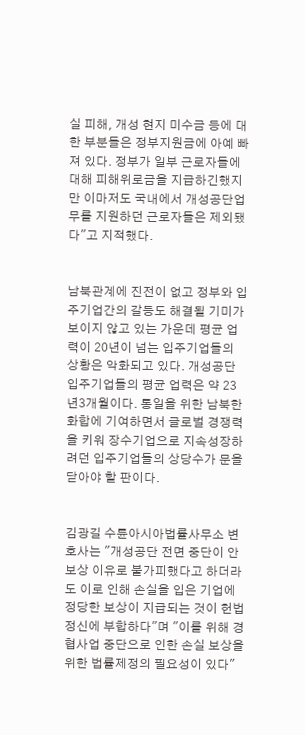실 피해, 개성 현지 미수금 등에 대한 부분들은 정부지원금에 아예 빠져 있다. 정부가 일부 근로자들에 대해 피해위로금을 지급하긴했지만 이마저도 국내에서 개성공단업무를 지원하던 근로자들은 제외됐다"고 지적했다.


남북관계에 진전이 없고 정부와 입주기업간의 갈등도 해결될 기미가 보이지 않고 있는 가운데 평균 업력이 20년이 넘는 입주기업들의 상황은 악화되고 있다. 개성공단 입주기업들의 평균 업력은 약 23년3개월이다. 통일을 위한 남북한 화합에 기여하면서 글로벌 경쟁력을 키워 장수기업으로 지속성장하려던 입주기업들의 상당수가 문을 닫아야 할 판이다.


김광길 수륜아시아법률사무소 변호사는 "개성공단 전면 중단이 안보상 이유로 불가피했다고 하더라도 이로 인해 손실을 입은 기업에 정당한 보상이 지급되는 것이 헌법정신에 부합하다"며 "이를 위해 경협사업 중단으로 인한 손실 보상을 위한 법률제정의 필요성이 있다"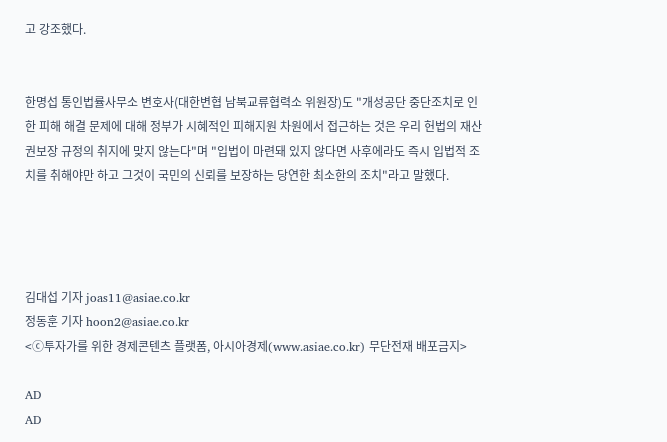고 강조했다.


한명섭 통인법률사무소 변호사(대한변협 남북교류협력소 위원장)도 "개성공단 중단조치로 인한 피해 해결 문제에 대해 정부가 시혜적인 피해지원 차원에서 접근하는 것은 우리 헌법의 재산권보장 규정의 취지에 맞지 않는다"며 "입법이 마련돼 있지 않다면 사후에라도 즉시 입법적 조치를 취해야만 하고 그것이 국민의 신뢰를 보장하는 당연한 최소한의 조치"라고 말했다.




김대섭 기자 joas11@asiae.co.kr
정동훈 기자 hoon2@asiae.co.kr
<ⓒ투자가를 위한 경제콘텐츠 플랫폼, 아시아경제(www.asiae.co.kr) 무단전재 배포금지>

AD
AD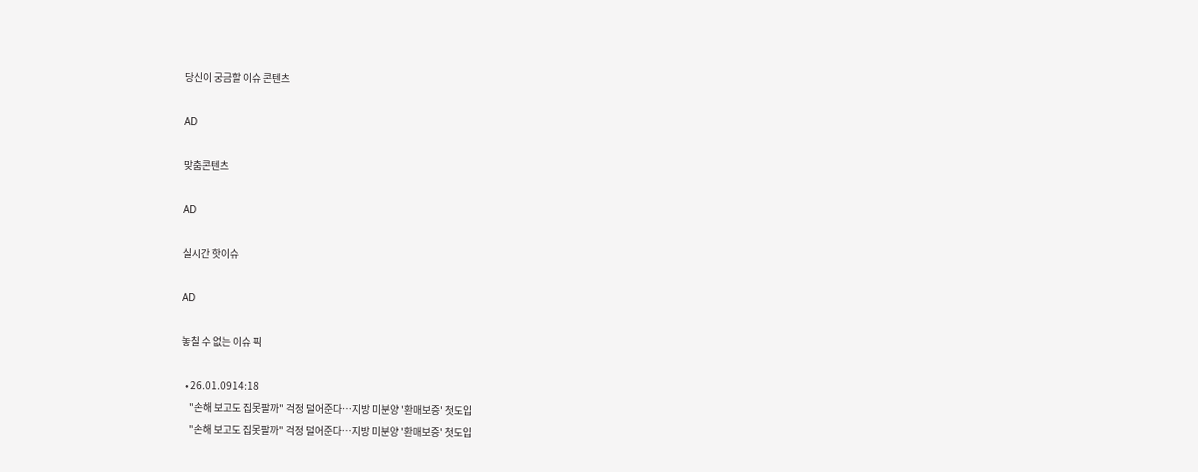당신이 궁금할 이슈 콘텐츠

AD

맞춤콘텐츠

AD

실시간 핫이슈

AD

놓칠 수 없는 이슈 픽

  • 26.01.0914:18
    "손해 보고도 집못팔까" 걱정 덜어준다…지방 미분양 '환매보증' 첫도입
    "손해 보고도 집못팔까" 걱정 덜어준다…지방 미분양 '환매보증' 첫도입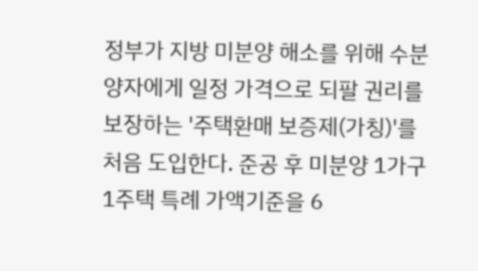정부가 지방 미분양 해소를 위해 수분양자에게 일정 가격으로 되팔 권리를 보장하는 '주택환매 보증제(가칭)'를 처음 도입한다. 준공 후 미분양 1가구1주택 특례 가액기준을 6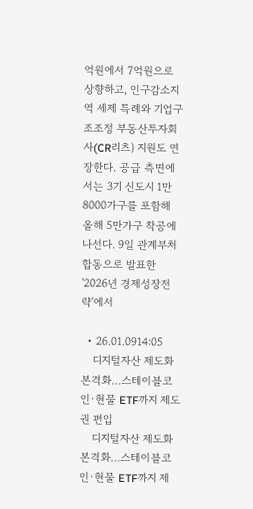억원에서 7억원으로 상향하고, 인구감소지역 세제 특례와 기업구조조정 부동산투자회사(CR리츠) 지원도 연장한다. 공급 측면에서는 3기 신도시 1만8000가구를 포함해 올해 5만가구 착공에 나선다. 9일 관계부처 합동으로 발표한 '2026년 경제성장전략'에서

  • 26.01.0914:05
    디지털자산 제도화 본격화…스테이블코인·현물 ETF까지 제도권 편입
    디지털자산 제도화 본격화…스테이블코인·현물 ETF까지 제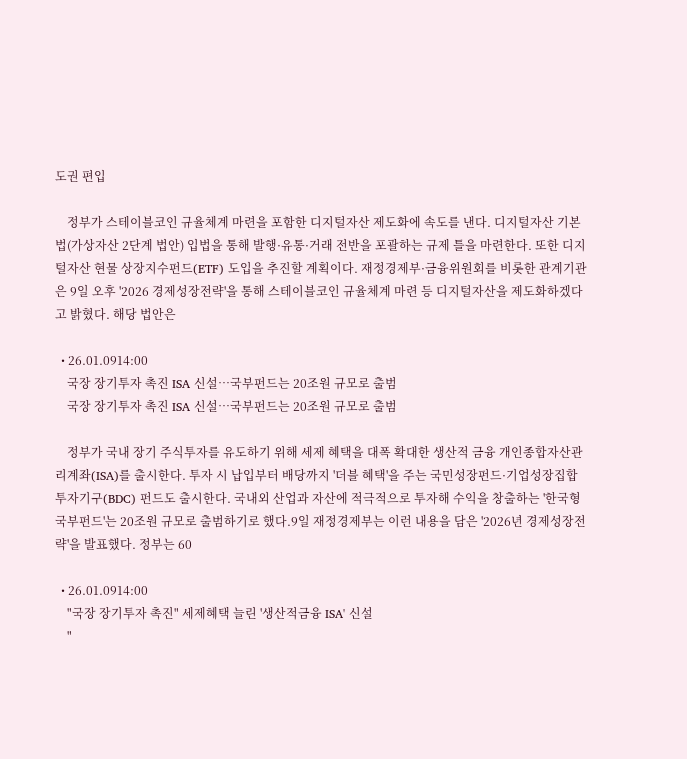도권 편입

    정부가 스테이블코인 규율체계 마련을 포함한 디지털자산 제도화에 속도를 낸다. 디지털자산 기본법(가상자산 2단계 법안) 입법을 통해 발행·유통·거래 전반을 포괄하는 규제 틀을 마련한다. 또한 디지털자산 현물 상장지수펀드(ETF) 도입을 추진할 계획이다. 재정경제부·금융위원회를 비롯한 관계기관은 9일 오후 '2026 경제성장전략'을 통해 스테이블코인 규율체계 마련 등 디지털자산을 제도화하겠다고 밝혔다. 해당 법안은

  • 26.01.0914:00
    국장 장기투자 촉진 ISA 신설…국부펀드는 20조원 규모로 출범
    국장 장기투자 촉진 ISA 신설…국부펀드는 20조원 규모로 출범

    정부가 국내 장기 주식투자를 유도하기 위해 세제 혜택을 대폭 확대한 생산적 금융 개인종합자산관리계좌(ISA)를 출시한다. 투자 시 납입부터 배당까지 '더블 혜택'을 주는 국민성장펀드·기업성장집합투자기구(BDC) 펀드도 출시한다. 국내외 산업과 자산에 적극적으로 투자해 수익을 창출하는 '한국형 국부펀드'는 20조원 규모로 출범하기로 했다.9일 재정경제부는 이런 내용을 담은 '2026년 경제성장전략'을 발표했다. 정부는 60

  • 26.01.0914:00
    "국장 장기투자 촉진" 세제혜택 늘린 '생산적금융 ISA' 신설
    "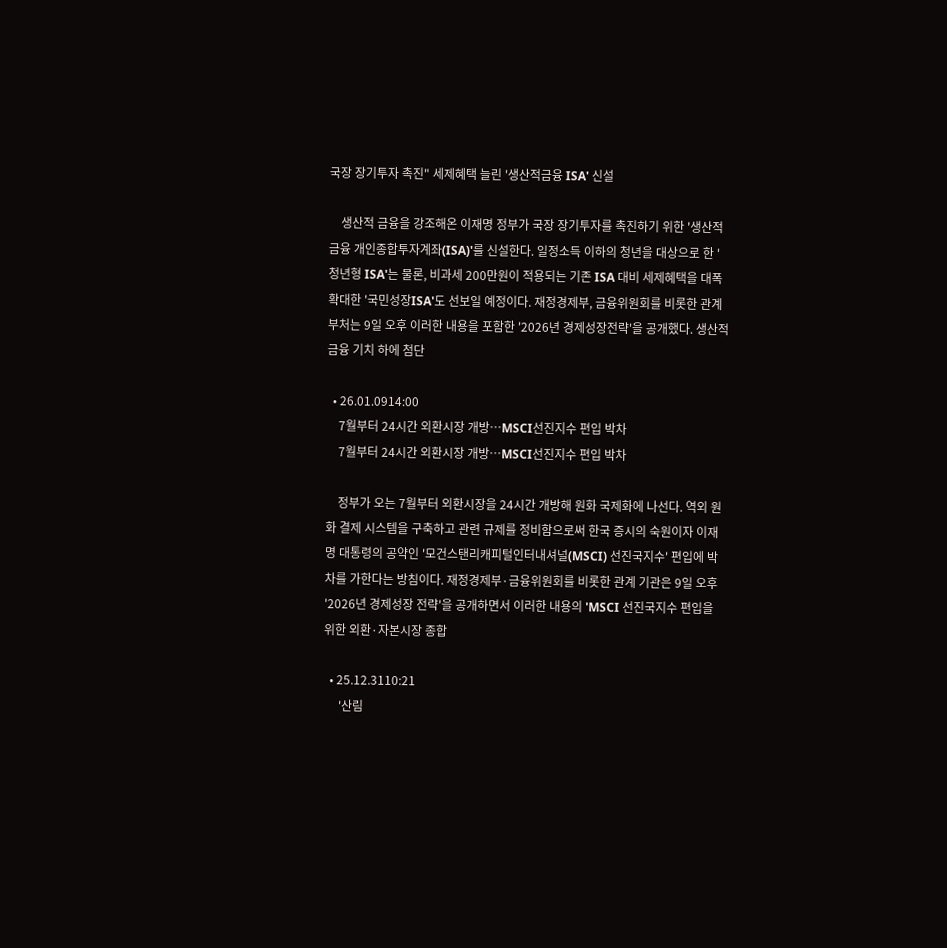국장 장기투자 촉진" 세제혜택 늘린 '생산적금융 ISA' 신설

    생산적 금융을 강조해온 이재명 정부가 국장 장기투자를 촉진하기 위한 '생산적 금융 개인종합투자계좌(ISA)'를 신설한다. 일정소득 이하의 청년을 대상으로 한 '청년형 ISA'는 물론, 비과세 200만원이 적용되는 기존 ISA 대비 세제혜택을 대폭 확대한 '국민성장ISA'도 선보일 예정이다. 재정경제부, 금융위원회를 비롯한 관계부처는 9일 오후 이러한 내용을 포함한 '2026년 경제성장전략'을 공개했다. 생산적 금융 기치 하에 첨단

  • 26.01.0914:00
    7월부터 24시간 외환시장 개방…MSCI선진지수 편입 박차
    7월부터 24시간 외환시장 개방…MSCI선진지수 편입 박차

    정부가 오는 7월부터 외환시장을 24시간 개방해 원화 국제화에 나선다. 역외 원화 결제 시스템을 구축하고 관련 규제를 정비함으로써 한국 증시의 숙원이자 이재명 대통령의 공약인 '모건스탠리캐피털인터내셔널(MSCI) 선진국지수' 편입에 박차를 가한다는 방침이다. 재정경제부·금융위원회를 비롯한 관계 기관은 9일 오후 '2026년 경제성장 전략'을 공개하면서 이러한 내용의 'MSCI 선진국지수 편입을 위한 외환·자본시장 종합

  • 25.12.3110:21
     '산림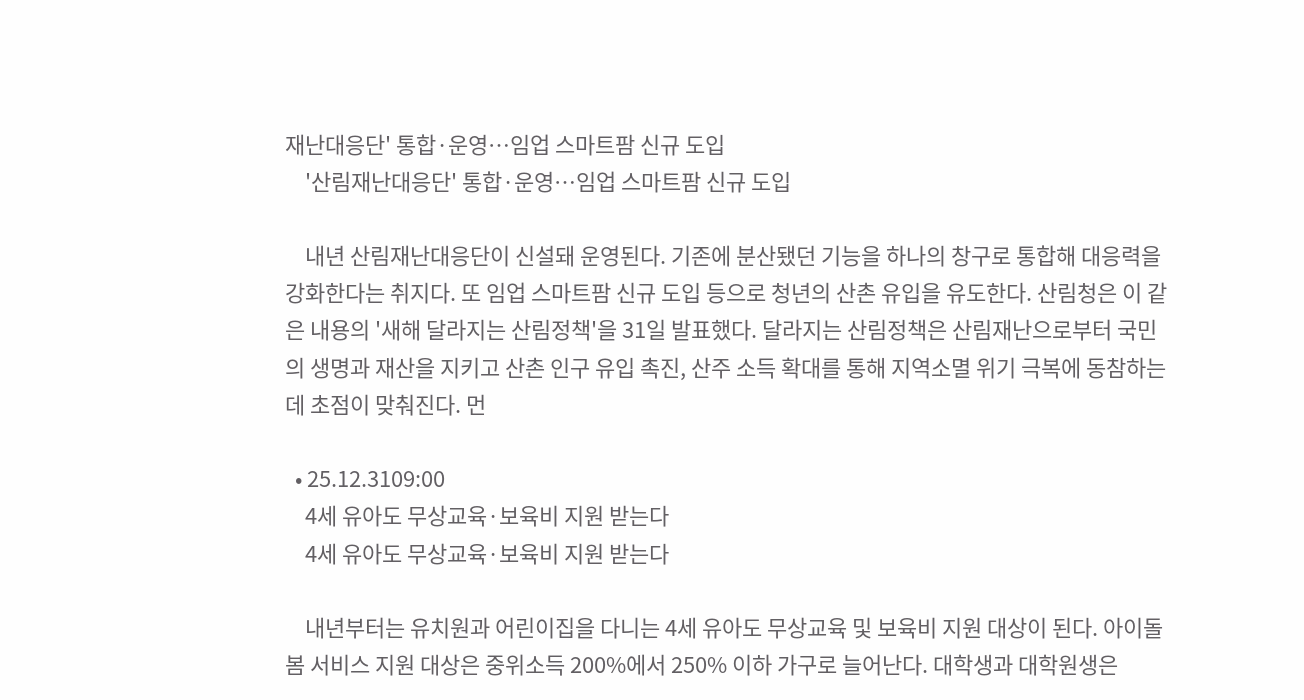재난대응단' 통합·운영…임업 스마트팜 신규 도입
    '산림재난대응단' 통합·운영…임업 스마트팜 신규 도입

    내년 산림재난대응단이 신설돼 운영된다. 기존에 분산됐던 기능을 하나의 창구로 통합해 대응력을 강화한다는 취지다. 또 임업 스마트팜 신규 도입 등으로 청년의 산촌 유입을 유도한다. 산림청은 이 같은 내용의 '새해 달라지는 산림정책'을 31일 발표했다. 달라지는 산림정책은 산림재난으로부터 국민의 생명과 재산을 지키고 산촌 인구 유입 촉진, 산주 소득 확대를 통해 지역소멸 위기 극복에 동참하는 데 초점이 맞춰진다. 먼

  • 25.12.3109:00
    4세 유아도 무상교육·보육비 지원 받는다
    4세 유아도 무상교육·보육비 지원 받는다

    내년부터는 유치원과 어린이집을 다니는 4세 유아도 무상교육 및 보육비 지원 대상이 된다. 아이돌봄 서비스 지원 대상은 중위소득 200%에서 250% 이하 가구로 늘어난다. 대학생과 대학원생은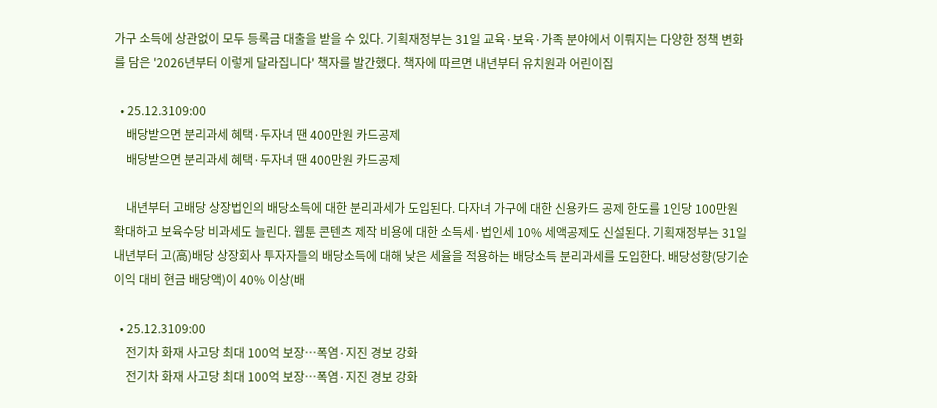가구 소득에 상관없이 모두 등록금 대출을 받을 수 있다. 기획재정부는 31일 교육·보육·가족 분야에서 이뤄지는 다양한 정책 변화를 담은 '2026년부터 이렇게 달라집니다' 책자를 발간했다. 책자에 따르면 내년부터 유치원과 어린이집

  • 25.12.3109:00
    배당받으면 분리과세 혜택·두자녀 땐 400만원 카드공제
    배당받으면 분리과세 혜택·두자녀 땐 400만원 카드공제

    내년부터 고배당 상장법인의 배당소득에 대한 분리과세가 도입된다. 다자녀 가구에 대한 신용카드 공제 한도를 1인당 100만원 확대하고 보육수당 비과세도 늘린다. 웹툰 콘텐츠 제작 비용에 대한 소득세·법인세 10% 세액공제도 신설된다. 기획재정부는 31일 내년부터 고(高)배당 상장회사 투자자들의 배당소득에 대해 낮은 세율을 적용하는 배당소득 분리과세를 도입한다. 배당성향(당기순이익 대비 현금 배당액)이 40% 이상(배

  • 25.12.3109:00
    전기차 화재 사고당 최대 100억 보장…폭염·지진 경보 강화
    전기차 화재 사고당 최대 100억 보장…폭염·지진 경보 강화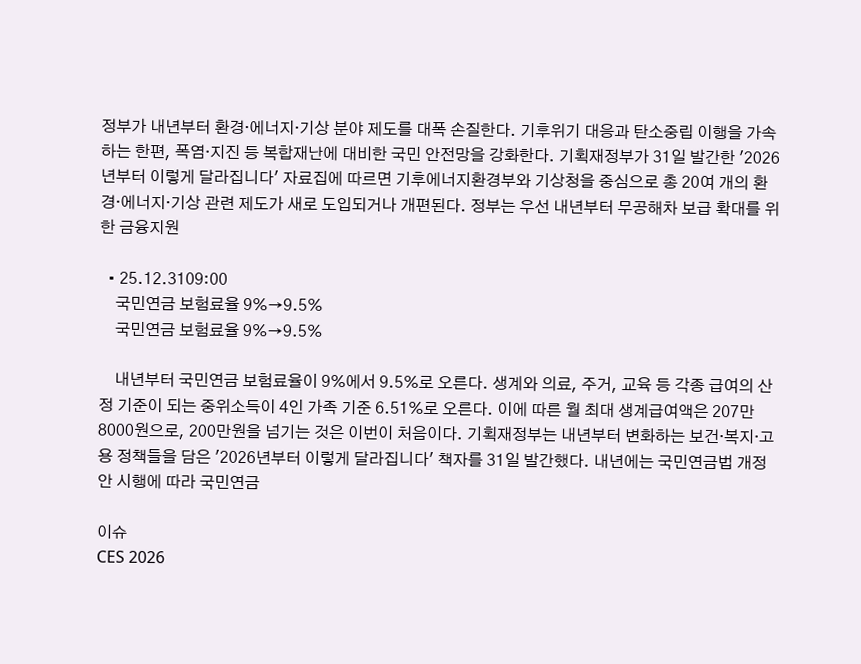정부가 내년부터 환경·에너지·기상 분야 제도를 대폭 손질한다. 기후위기 대응과 탄소중립 이행을 가속하는 한편, 폭염·지진 등 복합재난에 대비한 국민 안전망을 강화한다. 기획재정부가 31일 발간한 '2026년부터 이렇게 달라집니다' 자료집에 따르면 기후에너지환경부와 기상청을 중심으로 총 20여 개의 환경·에너지·기상 관련 제도가 새로 도입되거나 개편된다. 정부는 우선 내년부터 무공해차 보급 확대를 위한 금융지원

  • 25.12.3109:00
    국민연금 보험료율 9%→9.5%
    국민연금 보험료율 9%→9.5%

    내년부터 국민연금 보험료율이 9%에서 9.5%로 오른다. 생계와 의료, 주거, 교육 등 각종 급여의 산정 기준이 되는 중위소득이 4인 가족 기준 6.51%로 오른다. 이에 따른 월 최대 생계급여액은 207만8000원으로, 200만원을 넘기는 것은 이번이 처음이다. 기획재정부는 내년부터 변화하는 보건·복지·고용 정책들을 담은 '2026년부터 이렇게 달라집니다' 책자를 31일 발간했다. 내년에는 국민연금법 개정안 시행에 따라 국민연금

이슈
CES 2026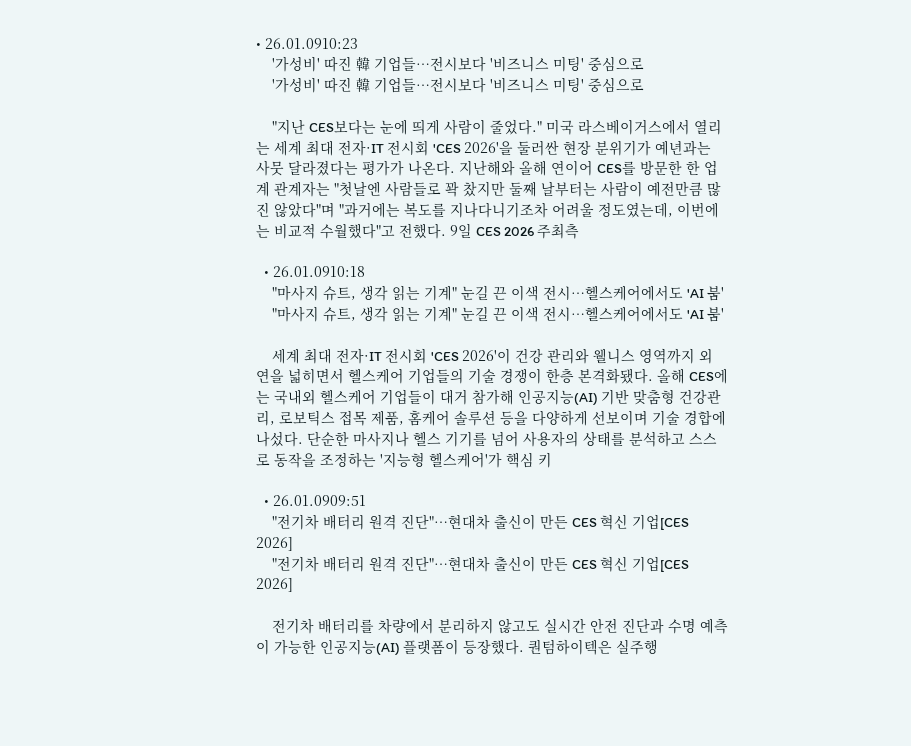• 26.01.0910:23
    '가성비' 따진 韓 기업들…전시보다 '비즈니스 미팅' 중심으로
    '가성비' 따진 韓 기업들…전시보다 '비즈니스 미팅' 중심으로

    "지난 CES보다는 눈에 띄게 사람이 줄었다." 미국 라스베이거스에서 열리는 세계 최대 전자·IT 전시회 'CES 2026'을 둘러싼 현장 분위기가 예년과는 사뭇 달라졌다는 평가가 나온다. 지난해와 올해 연이어 CES를 방문한 한 업계 관계자는 "첫날엔 사람들로 꽉 찼지만 둘째 날부터는 사람이 예전만큼 많진 않았다"며 "과거에는 복도를 지나다니기조차 어려울 정도였는데, 이번에는 비교적 수월했다"고 전했다. 9일 CES 2026 주최측

  • 26.01.0910:18
    "마사지 슈트, 생각 읽는 기계" 눈길 끈 이색 전시…헬스케어에서도 'AI 붐'
    "마사지 슈트, 생각 읽는 기계" 눈길 끈 이색 전시…헬스케어에서도 'AI 붐'

    세계 최대 전자·IT 전시회 'CES 2026'이 건강 관리와 웰니스 영역까지 외연을 넓히면서 헬스케어 기업들의 기술 경쟁이 한층 본격화됐다. 올해 CES에는 국내외 헬스케어 기업들이 대거 참가해 인공지능(AI) 기반 맞춤형 건강관리, 로보틱스 접목 제품, 홈케어 솔루션 등을 다양하게 선보이며 기술 경합에 나섰다. 단순한 마사지나 헬스 기기를 넘어 사용자의 상태를 분석하고 스스로 동작을 조정하는 '지능형 헬스케어'가 핵심 키

  • 26.01.0909:51
    "전기차 배터리 원격 진단"…현대차 출신이 만든 CES 혁신 기업[CES 2026]
    "전기차 배터리 원격 진단"…현대차 출신이 만든 CES 혁신 기업[CES 2026]

    전기차 배터리를 차량에서 분리하지 않고도 실시간 안전 진단과 수명 예측이 가능한 인공지능(AI) 플랫폼이 등장했다. 퀀텀하이텍은 실주행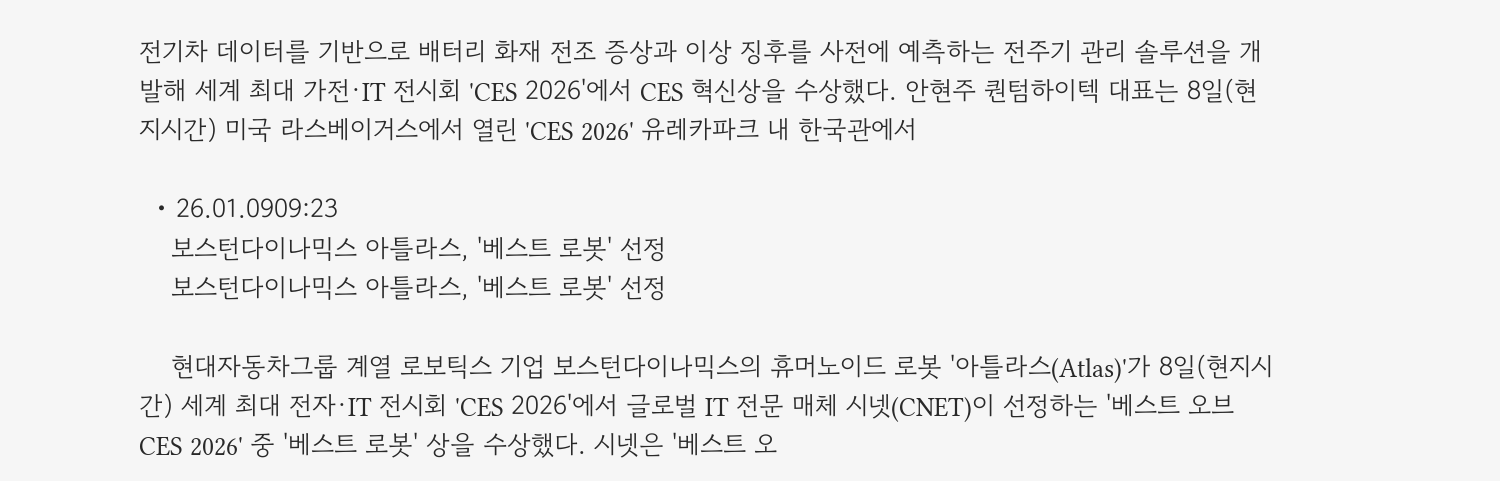전기차 데이터를 기반으로 배터리 화재 전조 증상과 이상 징후를 사전에 예측하는 전주기 관리 솔루션을 개발해 세계 최대 가전·IT 전시회 'CES 2026'에서 CES 혁신상을 수상했다. 안현주 퀀텀하이텍 대표는 8일(현지시간) 미국 라스베이거스에서 열린 'CES 2026' 유레카파크 내 한국관에서

  • 26.01.0909:23
    보스턴다이나믹스 아틀라스, '베스트 로봇' 선정
    보스턴다이나믹스 아틀라스, '베스트 로봇' 선정

    현대자동차그룹 계열 로보틱스 기업 보스턴다이나믹스의 휴머노이드 로봇 '아틀라스(Atlas)'가 8일(현지시간) 세계 최대 전자·IT 전시회 'CES 2026'에서 글로벌 IT 전문 매체 시넷(CNET)이 선정하는 '베스트 오브 CES 2026' 중 '베스트 로봇' 상을 수상했다. 시넷은 '베스트 오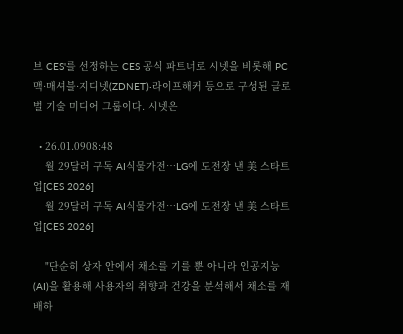브 CES'를 선정하는 CES 공식 파트너로 시넷을 비롯해 PC맥·매셔블·지디넷(ZDNET)·라이프해커 등으로 구성된 글로벌 기술 미디어 그룹이다. 시넷은

  • 26.01.0908:48
    월 29달러 구독 AI식물가전…LG에 도전장 낸 美 스타트업[CES 2026]
    월 29달러 구독 AI식물가전…LG에 도전장 낸 美 스타트업[CES 2026]

    "단순히 상자 안에서 채소를 기를 뿐 아니라 인공지능(AI)을 활용해 사용자의 취향과 건강을 분석해서 채소를 재배하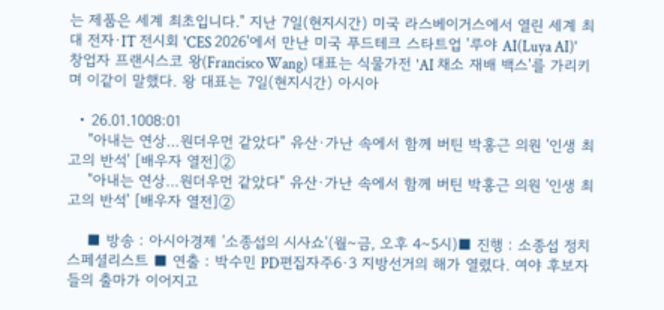는 제품은 세계 최초입니다." 지난 7일(현지시간) 미국 라스베이거스에서 열린 세계 최대 전자·IT 전시회 'CES 2026'에서 만난 미국 푸드테크 스타트업 '루야 AI(Luya AI)' 창업자 프랜시스코 왕(Francisco Wang) 대표는 식물가전 'AI 채소 재배 백스'를 가리키며 이같이 말했다. 왕 대표는 7일(현지시간) 아시아

  • 26.01.1008:01
    "아내는 연상…원더우먼 같았다" 유산·가난 속에서 함께 버틴 박홍근 의원 '인생 최고의 반석' [배우자 열전]②
    "아내는 연상…원더우먼 같았다" 유산·가난 속에서 함께 버틴 박홍근 의원 '인생 최고의 반석' [배우자 열전]②

    ■ 방송 : 아시아경제 '소종섭의 시사쇼'(월~금, 오후 4~5시)■ 진행 : 소종섭 정치스페셜리스트 ■ 연출 : 박수민 PD편집자주6·3 지방선거의 해가 열렸다. 여야 후보자들의 출마가 이어지고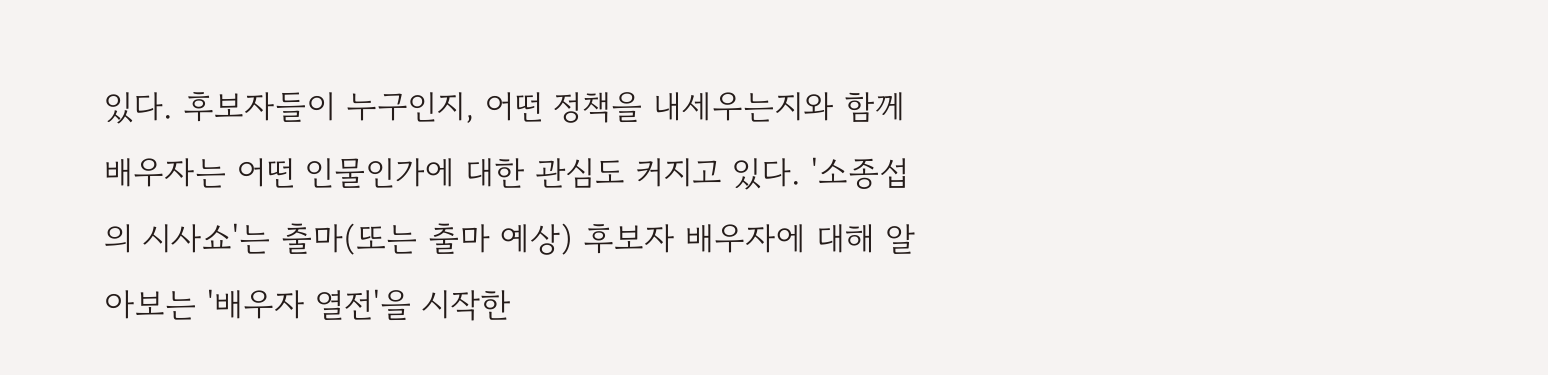있다. 후보자들이 누구인지, 어떤 정책을 내세우는지와 함께 배우자는 어떤 인물인가에 대한 관심도 커지고 있다. '소종섭의 시사쇼'는 출마(또는 출마 예상) 후보자 배우자에 대해 알아보는 '배우자 열전'을 시작한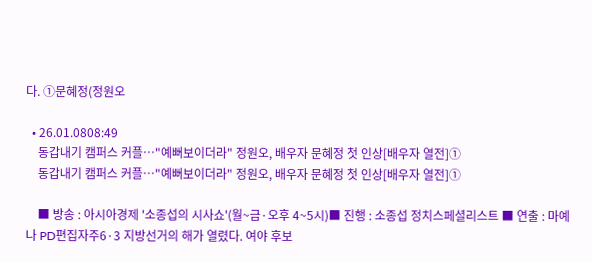다. ①문혜정(정원오

  • 26.01.0808:49
    동갑내기 캠퍼스 커플…"예뻐보이더라" 정원오, 배우자 문혜정 첫 인상[배우자 열전]①
    동갑내기 캠퍼스 커플…"예뻐보이더라" 정원오, 배우자 문혜정 첫 인상[배우자 열전]①

    ■ 방송 : 아시아경제 '소종섭의 시사쇼'(월~금·오후 4~5시)■ 진행 : 소종섭 정치스페셜리스트 ■ 연출 : 마예나 PD편집자주6·3 지방선거의 해가 열렸다. 여야 후보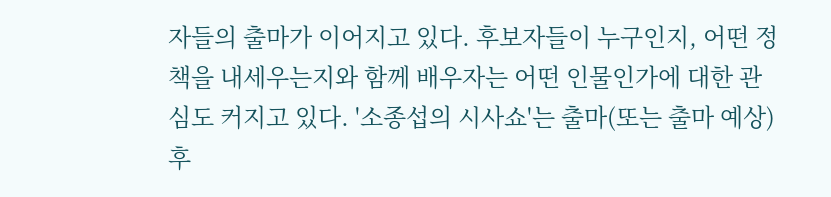자들의 출마가 이어지고 있다. 후보자들이 누구인지, 어떤 정책을 내세우는지와 함께 배우자는 어떤 인물인가에 대한 관심도 커지고 있다. '소종섭의 시사쇼'는 출마(또는 출마 예상) 후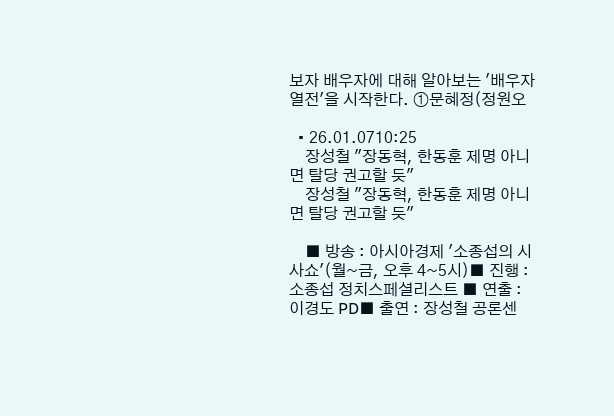보자 배우자에 대해 알아보는 '배우자 열전'을 시작한다. ①문혜정(정원오

  • 26.01.0710:25
    장성철 "장동혁, 한동훈 제명 아니면 탈당 권고할 듯"
    장성철 "장동혁, 한동훈 제명 아니면 탈당 권고할 듯"

    ■ 방송 : 아시아경제 '소종섭의 시사쇼'(월~금, 오후 4~5시)■ 진행 : 소종섭 정치스페셜리스트 ■ 연출 : 이경도 PD■ 출연 : 장성철 공론센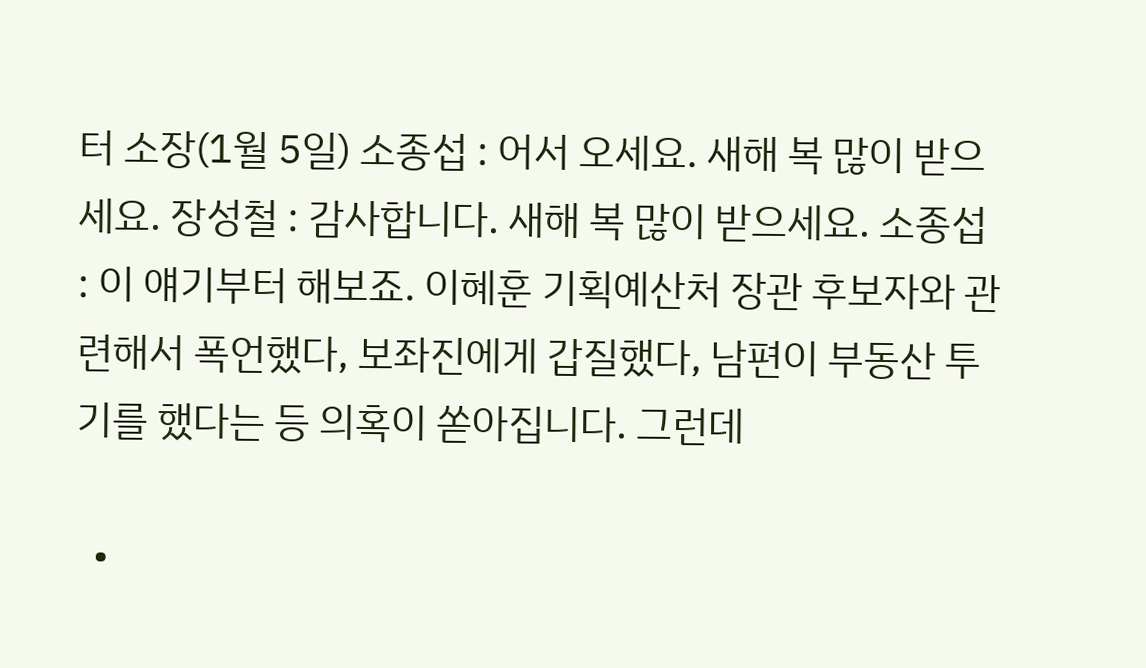터 소장(1월 5일) 소종섭 : 어서 오세요. 새해 복 많이 받으세요. 장성철 : 감사합니다. 새해 복 많이 받으세요. 소종섭 : 이 얘기부터 해보죠. 이혜훈 기획예산처 장관 후보자와 관련해서 폭언했다, 보좌진에게 갑질했다, 남편이 부동산 투기를 했다는 등 의혹이 쏟아집니다. 그런데

  •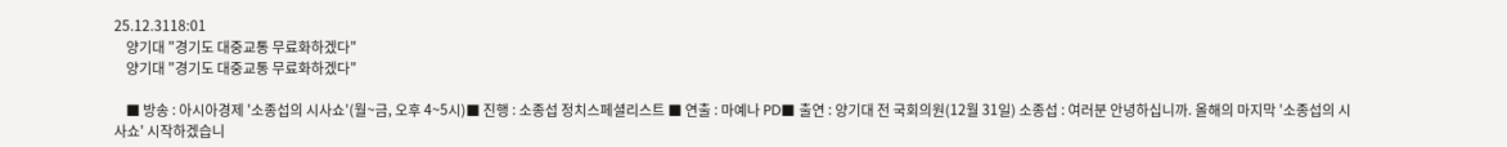25.12.3118:01
    양기대 "경기도 대중교통 무료화하겠다"
    양기대 "경기도 대중교통 무료화하겠다"

    ■ 방송 : 아시아경제 '소종섭의 시사쇼'(월~금, 오후 4~5시)■ 진행 : 소종섭 정치스페셜리스트 ■ 연출 : 마예나 PD■ 출연 : 양기대 전 국회의원(12월 31일) 소종섭 : 여러분 안녕하십니까. 올해의 마지막 '소종섭의 시사쇼' 시작하겠습니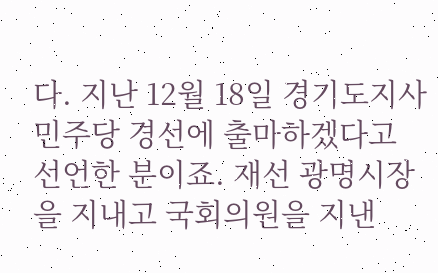다. 지난 12월 18일 경기도지사 민주당 경선에 출마하겠다고 선언한 분이죠. 재선 광명시장을 지내고 국회의원을 지낸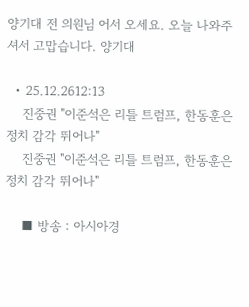양기대 전 의원님 어서 오세요. 오늘 나와주셔서 고맙습니다. 양기대

  • 25.12.2612:13
    진중권 "이준석은 리틀 트럼프, 한동훈은 정치 감각 뛰어나"
    진중권 "이준석은 리틀 트럼프, 한동훈은 정치 감각 뛰어나"

    ■ 방송 : 아시아경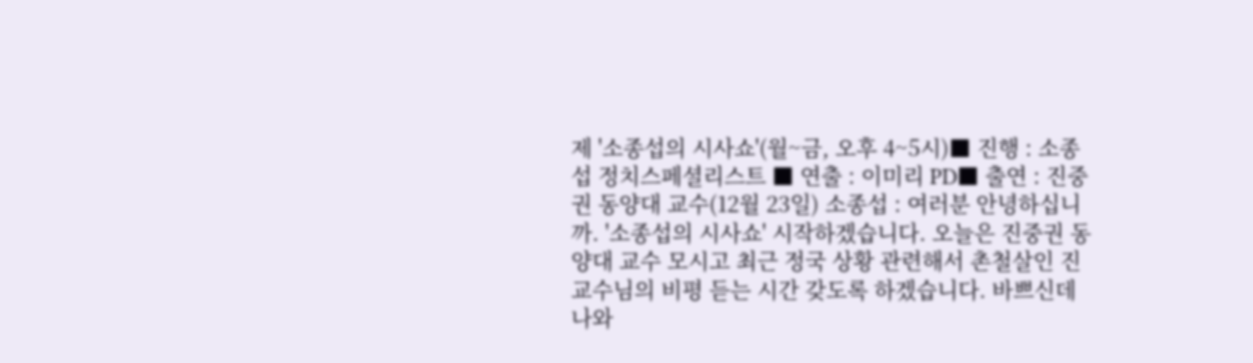제 '소종섭의 시사쇼'(월~금, 오후 4~5시)■ 진행 : 소종섭 정치스페셜리스트 ■ 연출 : 이미리 PD■ 출연 : 진중권 동양대 교수(12월 23일) 소종섭 : 여러분 안녕하십니까. '소종섭의 시사쇼' 시작하겠습니다. 오늘은 진중권 동양대 교수 모시고 최근 정국 상황 관련해서 촌철살인 진 교수님의 비평 듣는 시간 갖도록 하겠습니다. 바쁘신데 나와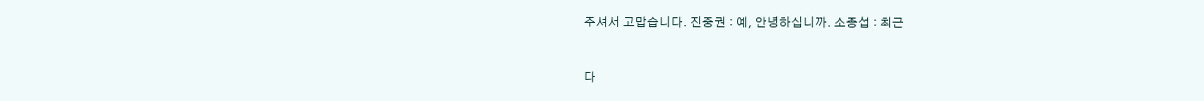주셔서 고맙습니다. 진중권 : 예, 안녕하십니까. 소종섭 : 최근


다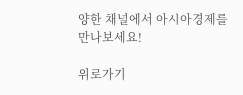양한 채널에서 아시아경제를 만나보세요!

위로가기